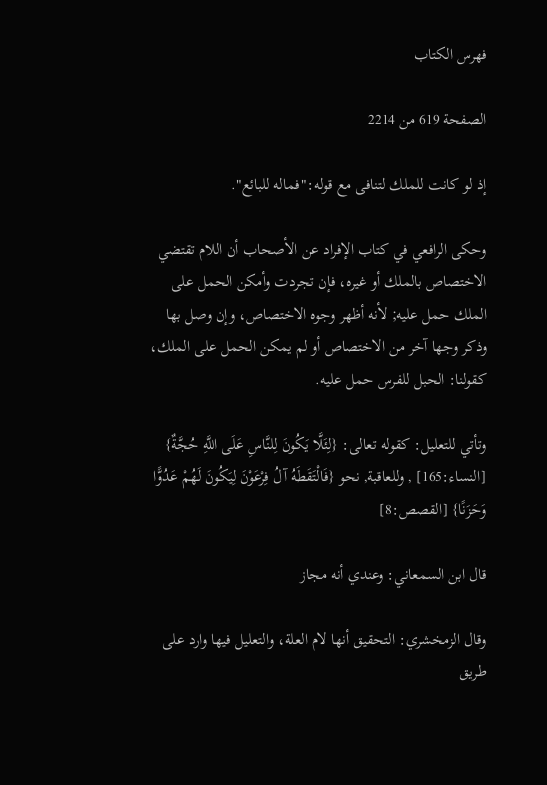فهرس الكتاب

الصفحة 619 من 2214

إذ لو كانت للملك لتنافى مع قوله:"فماله للبائع".

وحكى الرافعي في كتاب الإفراد عن الأصحاب أن اللام تقتضي الاختصاص بالملك أو غيره، فإن تجردت وأمكن الحمل على الملك حمل عليه; لأنه أظهر وجوه الاختصاص، وإن وصل بها وذكر وجها آخر من الاختصاص أو لم يمكن الحمل على الملك، كقولنا: الحبل للفرس حمل عليه.

وتأتي للتعليل: كقوله تعالى: {لِئَلَّا يَكُونَ لِلنَّاسِ عَلَى اللَّهِ حُجَّةٌ} [النساء:165] , وللعاقبة, نحو {فَالْتَقَطَهُ آلُ فِرْعَوْنَ لِيَكُونَ لَهُمْ عَدُوًّا وَحَزَنًا} [القصص:8]

قال ابن السمعاني: وعندي أنه مجاز

وقال الزمخشري: التحقيق أنها لام العلة، والتعليل فيها وارد على طريق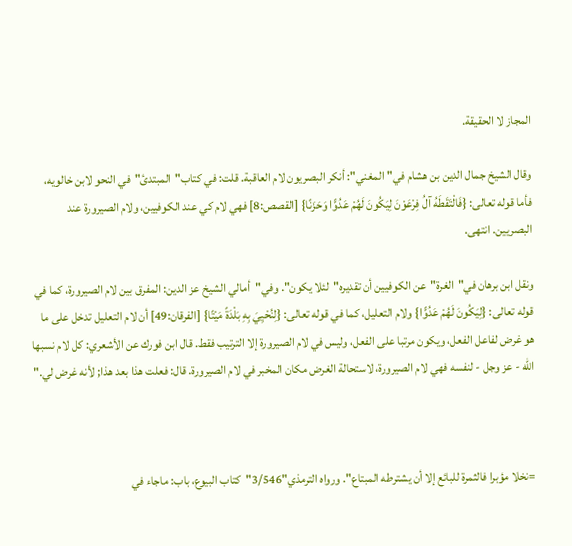المجاز لا الحقيقة.

وقال الشيخ جمال الدين بن هشام في"المغني": أنكر البصريون لام العاقبة. قلت: في كتاب"المبتدئ"في النحو لابن خالويه، فأما قوله تعالى: {فَالْتَقَطَهُ آلُ فِرْعَوْنَ لِيَكُونَ لَهُمْ عَدُوًّا وَحَزَنًا} [القصص:8] فهي لام كي عند الكوفيين، ولام الصيرورة عند البصريين. انتهى.

ونقل ابن برهان في"الغرة"عن الكوفيين أن تقديره"لئلا يكون". وفي"أمالي الشيخ عز الدين: المفرق بين لام الصيرورة، كما في قوله تعالى: {لِيَكُونَ لَهُمْ عَدُوًّا} ولام التعليل، كما في قوله تعالى: {لِنُحْيِيَ بِهِ بَلْدَةً مَيْتًا} [الفرقان:49] أن لام التعليل تدخل على ما هو غرض لفاعل الفعل، ويكون مرتبا على الفعل، وليس في لام الصيرورة إلا الترتيب فقط. قال ابن فورك عن الأشعري: كل لام نسبها الله - عز وجل - لنفسه فهي لام الصيرورة، لاستحالة الغرض مكان المخبر في لام الصيرورة. قال: فعلت هذا بعد هذا; لأنه غرض لي."



=نخلا مؤبرا فالثمرة للبائع إلا أن يشترطه المبتاع". ورواه الترمذي"3/546"كتاب البيوع، باب: ماجاء في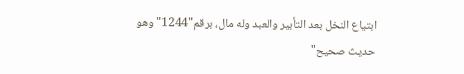ابتياع النخل بعد التأبير والعبد وله مال، برقم"1244"وهو حديث صحيح"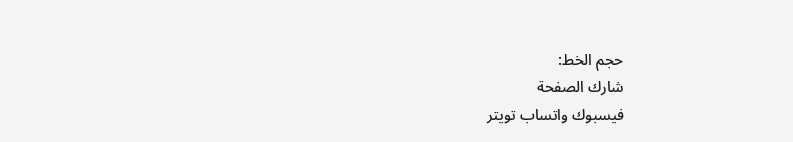حجم الخط:
شارك الصفحة
فيسبوك واتساب تويتر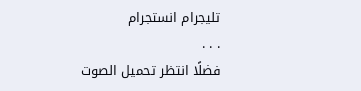تليجرام انستجرام
. . .
فضلًا انتظر تحميل الصوت